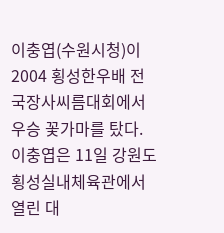이충엽(수원시청)이 2004 횡성한우배 전국장사씨름대회에서 우승 꽃가마를 탔다.
이충엽은 11일 강원도 횡성실내체육관에서 열린 대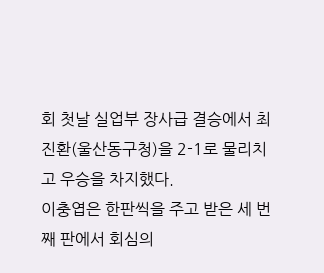회 첫날 실업부 장사급 결승에서 최진환(울산동구청)을 2-1로 물리치고 우승을 차지했다.
이충엽은 한판씩을 주고 받은 세 번째 판에서 회심의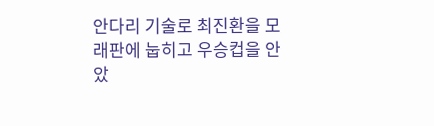안다리 기술로 최진환을 모래판에 눕히고 우승컵을 안았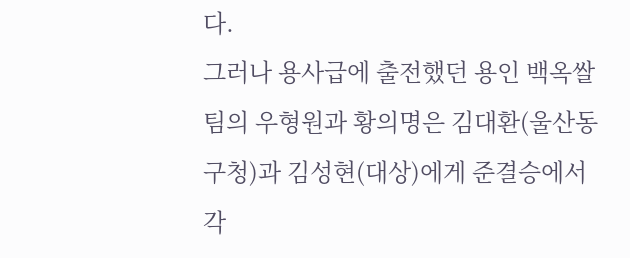다.
그러나 용사급에 출전했던 용인 백옥쌀팀의 우형원과 황의명은 김대환(울산동구청)과 김성현(대상)에게 준결승에서 각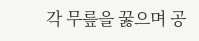각 무릎을 꿇으며 공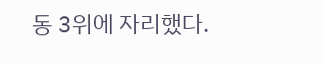동 3위에 자리했다.